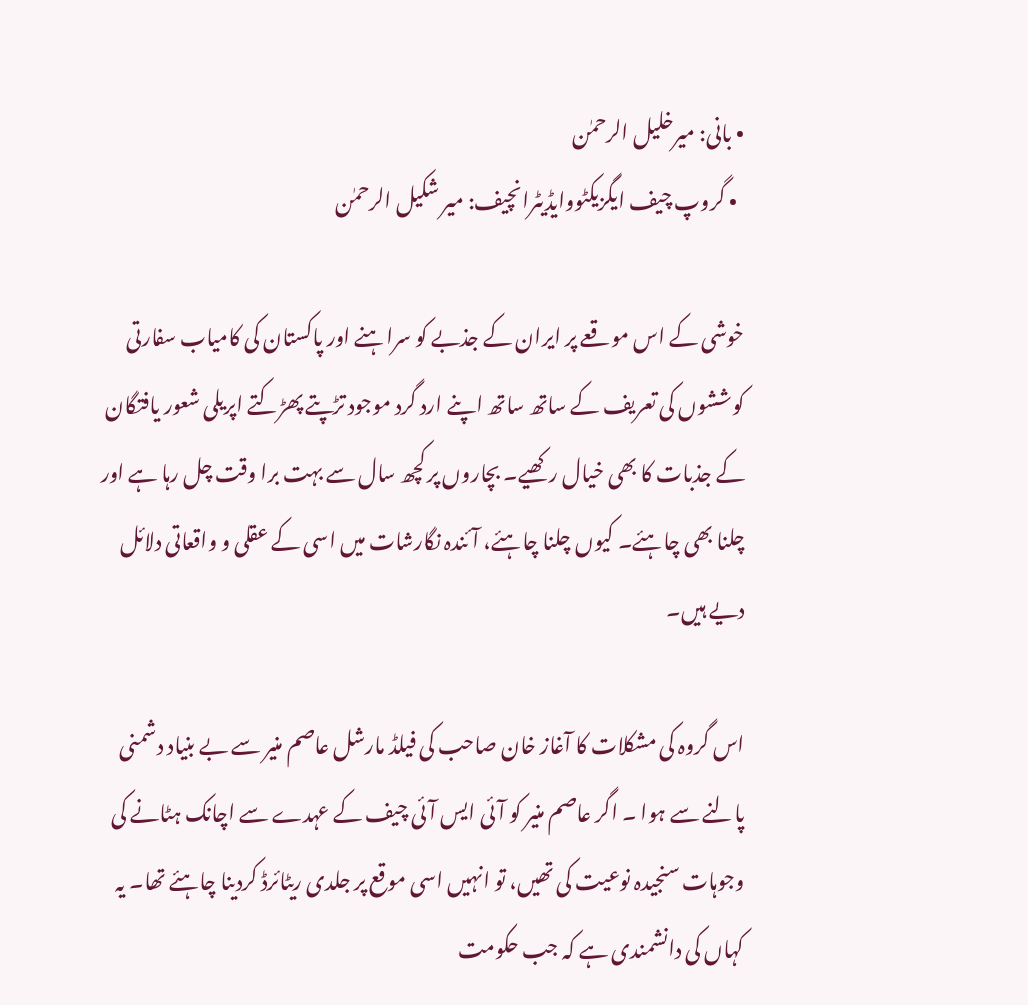• بانی: میرخلیل الرحمٰن
  • گروپ چیف ایگزیکٹووایڈیٹرانچیف: میر شکیل الرحمٰن

خوشی کے اس موقعے پر ایران کے جذبے کو سراہنے اور پاکستان کی کامیاب سفارتی کوششوں کی تعریف کے ساتھ ساتھ اپنے ارد گرد موجود تڑپتے پھڑکتے اپریلی شعور یافتگان کے جذبات کا بھی خیال رکھیے۔ بچاروں پر کچھ سال سے بہت برا وقت چل رہا ہے اور چلنا بھی چاہئے۔ کیوں چلنا چاہئے، آئندہ نگارشات میں اسی کے عقلی و واقعاتی دلائل دیے ہیں۔

اس گروہ کی مشکلات کا آغاز خان صاحب کی فیلڈ مارشل عاصم منیر سے بے بنیاد دشمنی پالنے سے ہوا ۔ اگر عاصم منیر کو آئی ایس آئی چیف کے عہدے سے اچانک ہٹانے کی وجوہات سنجیدہ نوعیت کی تھیں، تو انہیں اسی موقع پر جلدی ریٹائرڈ کردینا چاہئے تھا۔ یہ کہاں کی دانشمندی ہے کہ جب حکومت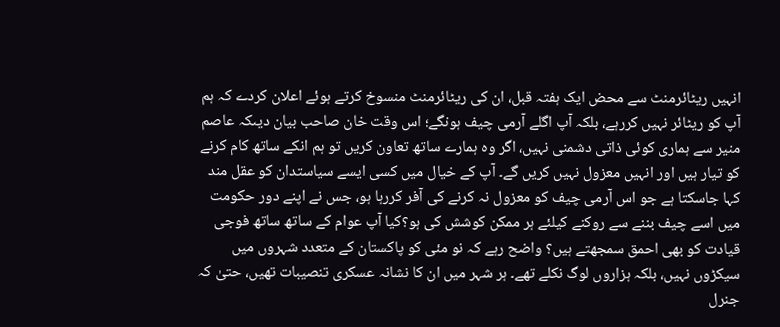انہیں ریٹائرمنٹ سے محض ایک ہفتہ قبل، ان کی ریٹائرمنٹ منسوخ کرتے ہوئے اعلان کردے کہ ہم آپ کو ریٹائر نہیں کررہے، بلکہ آپ اگلے آرمی چیف ہونگے؛ اس وقت خان صاحب بیان دیںکہ عاصم منیر سے ہماری کوئی ذاتی دشمنی نہیں، اگر وہ ہمارے ساتھ تعاون کریں تو ہم انکے ساتھ کام کرنے کو تیار ہیں اور انہیں معزول نہیں کریں گے۔ آپ کے خیال میں کسی ایسے سیاستدان کو عقل مند کہا جاسکتا ہے جو اس آرمی چیف کو معزول نہ کرنے کی آفر کررہا ہو، جس نے اپنے دور حکومت میں اسے چیف بننے سے روکنے کیلئے ہر ممکن کوشش کی ہو؟کیا آپ عوام کے ساتھ ساتھ فوجی قیادت کو بھی احمق سمجھتے ہیں؟ واضح رہے کہ نو مئی کو پاکستان کے متعدد شہروں میں سیکڑوں نہیں، بلکہ ہزاروں لوگ نکلے تھے۔ ہر شہر میں ان کا نشانہ عسکری تنصیبات تھیں، حتیٰ کہ جنرل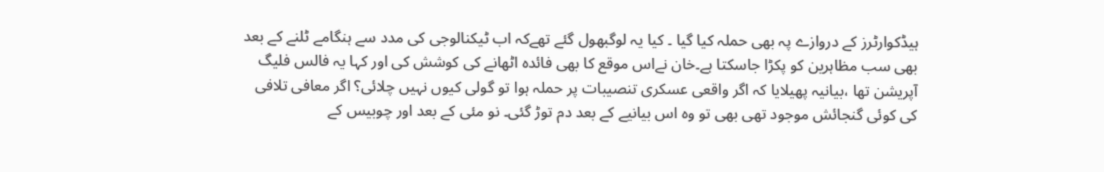ہیڈکوارٹرز کے دروازے پہ بھی حملہ کیا گیا ۔ کیا یہ لوگبھول گئے تھےکہ اب ٹیکنالوجی کی مدد سے ہنگامے ٹلنے کے بعد بھی سب مظاہرین کو پکڑا جاسکتا ہے۔خان نےاس موقع کا بھی فائدہ اٹھانے کی کوشش کی اور کہا یہ فالس فلیگ آپریشن تھا ،بیانیہ پھیلایا کہ اگر واقعی عسکری تنصیبات پر حملہ ہوا تو گولی کیوں نہیں چلائی؟ اگر معافی تلافی کی کوئی گنجائش موجود تھی بھی تو وہ اس بیانیے کے بعد دم توڑ گئی۔ نو مئی کے بعد اور چوبیس کے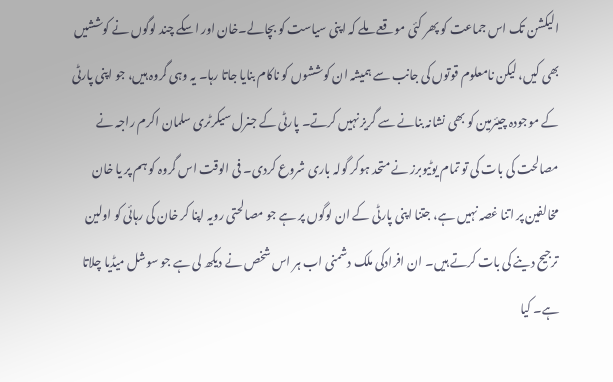الیکشن تک اس جماعت کو پھر کئی موقعے ملے کہ اپنی سیاست کو بچالے۔خان اور اسکے چند لوگوں نے کوششیں بھی کیں، لیکن نامعلوم قوتوں کی جانب سے ہمیشہ ان کوششوں کو ناکام بنایا جاتا رہا۔ یہ وہی گروہ ہیں، جو اپنی پارٹی کے موجودہ چیئرمین کو بھی نشانہ بنانے سے گریز نہیں کرتے۔ پارٹی کے جنرل سیکرٹری سلمان اکرم راجہ نے مصالحت کی بات کی تو تمام یوٹیوبرز نے متحد ہوکر گولہ باری شروع کردی۔ فی الوقت اس گروہ کو ہم پر یا خان مخالفین پر اتنا غصہ نہیں ہے، جتنا اپنی پارٹی کے ان لوگوں پر ہے جو مصالحتی رویہ اپنا کر خان کی رہائی کو اولین ترجیح دینے کی بات کرتے ہیں۔ ان افرادکی ملک دشمنی اب ہر اس شخص نے دیکھ لی ہے جو سوشل میڈیا چلاتا ہے۔ کیا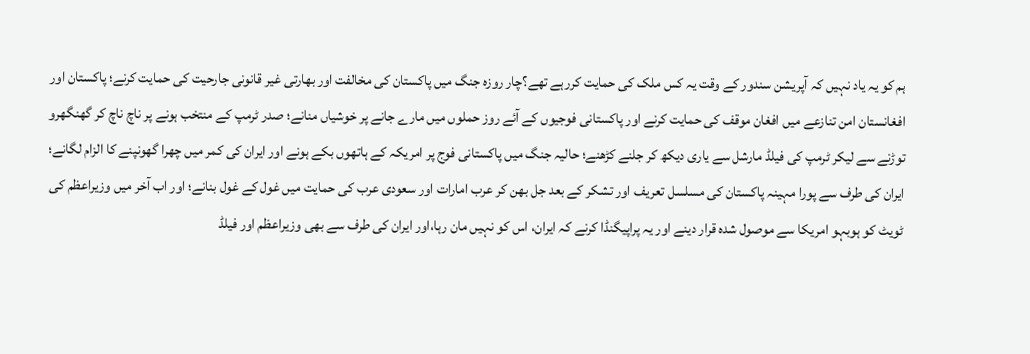ہم کو یہ یاد نہیں کہ آپریشن سندور کے وقت یہ کس ملک کی حمایت کررہے تھے؟چار روزہ جنگ میں پاکستان کی مخالفت اور بھارتی غیر قانونی جارحیت کی حمایت کرنے؛ پاکستان اور افغانستان امن تنازعے میں افغان موقف کی حمایت کرنے اور پاکستانی فوجیوں کے آئے روز حملوں میں مارے جانے پر خوشیاں منانے؛ صدر ٹرمپ کے منتخب ہونے پر ناچ ناچ کر گھنگھرو توڑنے سے لیکر ٹرمپ کی فیلڈ مارشل سے یاری دیکھ کر جلنے کڑھنے؛ حالیہ جنگ میں پاکستانی فوج پر امریکہ کے ہاتھوں بکے ہونے اور ایران کی کمر میں چھرا گھونپنے کا الزام لگانے؛ ایران کی طرف سے پورا مہینہ پاکستان کی مسلسل تعریف اور تشکر کے بعد جل بھن کر عرب امارات اور سعودی عرب کی حمایت میں غول کے غول بنانے؛ اور اب آخر میں وزیراعظم کی ٹویٹ کو ہوبہو امریکا سے موصول شدہ قرار دینے اور یہ پراپیگنڈا کرنے کہ ایران، اس کو نہیں مان رہا،اور ایران کی طرف سے بھی وزیراعظم اور فیلڈ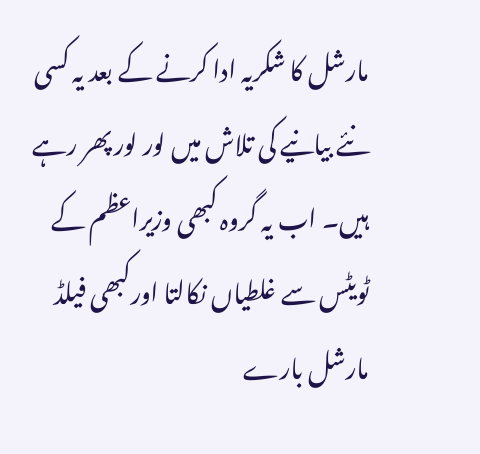مارشل کا شکریہ ادا کرنے کے بعد یہ کسی نئے بیانیے کی تلاش میں لور لور پھر رہے ہیں۔ اب یہ گروہ کبھی وزیراعظم کے ٹویٹس سے غلطیاں نکالتا اورکبھی فیلڈ مارشل بارے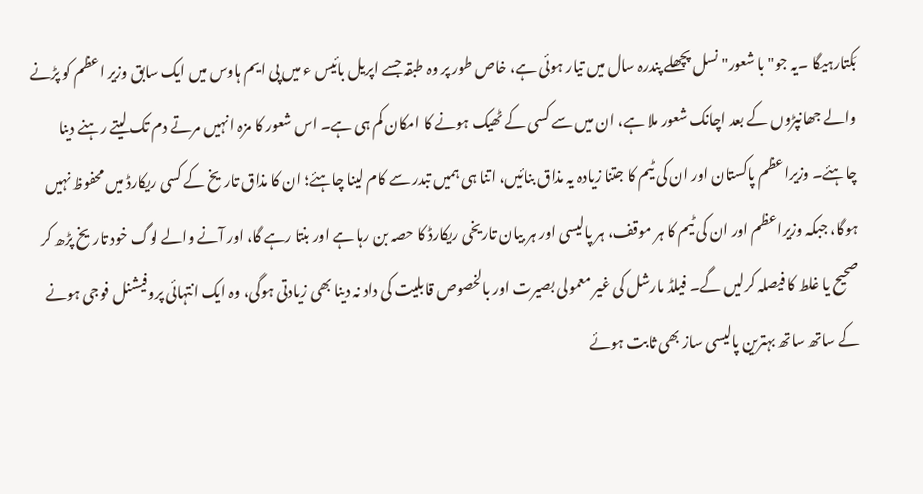بَکتارہیگا ۔یہ جو"با شعور" نسل پچھلے پندرہ سال میں تیار ہوئی ہے، خاص طور پر وہ طبقہ جسے اپریل بائیس ء میں پی ایم ہاوس میں ایک سابق وزیر اعظم کو پڑنے والے جھانپڑوں کے بعد اچانک شعور ملا ہے، ان میں سے کسی کے ٹھیک ہونے کا امکان کم ہی ہے۔ اس شعور کا مزہ انہیں مرتے دم تک لیتے رہنے دینا چاہئے۔ وزیراعظم پاکستان اور ان کی ٹیم کا جتنا زیادہ یہ مذاق بنائیں، اتنا ہی ہمیں تبدر سے کام لینا چاہئے؛ ان کا مذاق تاریخ کے کسی ریکارڈ میں محفوظ نہیں ہوگا، جبکہ وزیراعظم اور ان کی ٹیم کا ہر موقف، ہر پالیسی اور ہر بیان تاریخی ریکارڈ کا حصہ بن رہا ہے اور بنتا رہے گا، اور آنے والے لوگ خود تاریخ پڑھ کر صحیح یا غلط کا فیصلہ کرلیں گے۔ فیلڈ مارشل کی غیر معمولی بصیرت اور بالخصوص قابلیت کی داد نہ دینا بھی زیادتی ہوگی، وہ ایک انتہائی پروفیشنل فوجی ہونے کے ساتھ ساتھ بہترین پالیسی ساز بھی ثابت ہوئے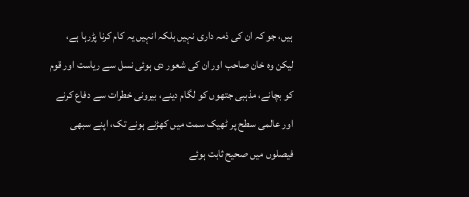ہیں، جو کہ ان کی ذمہ داری نہیں بلکہ انہیں یہ کام کرنا پڑرہا ہے، لیکن وہ خان صاحب اور ان کی شعور دی ہوئی نسل سے ریاست اور قوم کو بچانے، مذہبی جتھوں کو لگام دینے، بیرونی خطرات سے دفاع کرنے اور عالمی سطح پر ٹھیک سمت میں کھڑنے ہونے تک، اپنے سبھی فیصلوں میں صحیح ثابت ہوئے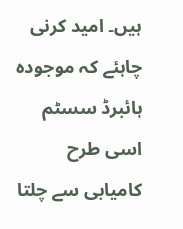ہیں۔ امید کرنی چاہئے کہ موجودہ ہائبرڈ سسٹم اسی طرح کامیابی سے چلتا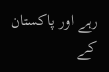رہے اور پاکستان کے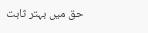حق میں بہتر ثابت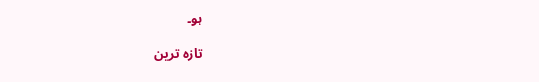ہو۔

تازہ ترین